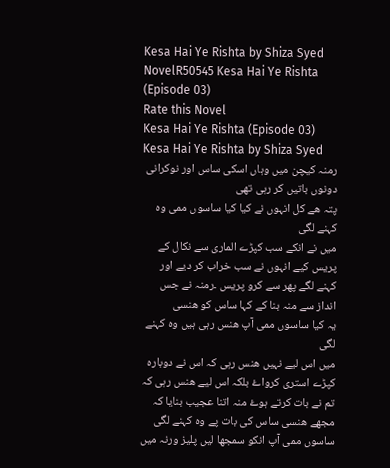Kesa Hai Ye Rishta by Shiza Syed NovelR50545 Kesa Hai Ye Rishta (Episode 03)
Rate this Novel
Kesa Hai Ye Rishta (Episode 03)
Kesa Hai Ye Rishta by Shiza Syed
رمنہ کیچن میں وہاں اسکی ساس اور نوکرانی دونوں باتیں کر رہی تھی
پتہ ھے کل انہوں نے کیا کیا ساسوں ممی وہ کہنے لگی
میں نے انکے سب کپڑے الماری سے نکال کے پریس کیے انہوں نے سب خراب کر دیے اور کہنے لگے پھر سے کرو پریس ۔رمنہ نے جس انداز سے منہ بنا کے کہا ساس کو ھنسی
یہ کیا ساسوں ممی آپ ھنس رہی ہیں وہ کہنے لگی
میں اس لیے نہیں ھنس رہی کہ اس نے دوبارہ کپڑے استری کرواۓ بلکہ اس لیے ھنس رہی کہ تم نے بات کرتے ہوۓ منہ اتنا عجیب بنایا کہ مجھے ھنسی ساس کی بات پے وہ کہنے لگی ساسوں ممی آپ انکو سمجھا لیں پلیز ورنہ میں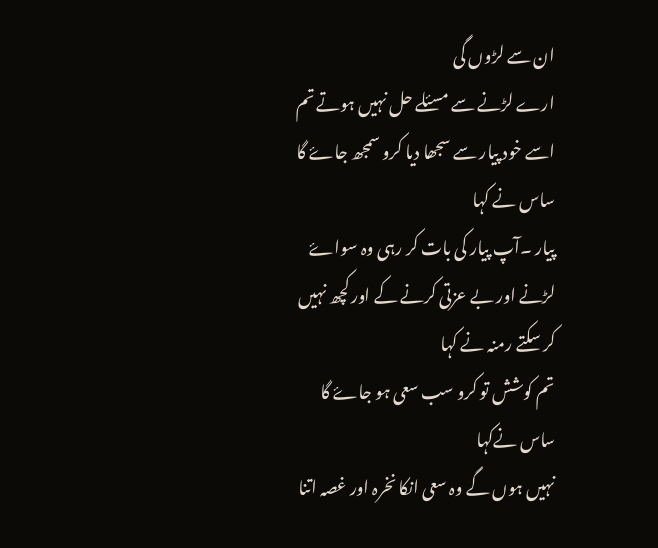ان سے لڑوں گی
ارے لڑنے سے مسئلے حل نہیں ہوتے تم اسے خود پیار سے سجھا دیا کرو سمجھ جاۓ گا ساس نے کہا
پیار ۔آپ پیار کی بات کر رہی وہ سواۓ لڑنے اور بے عزتی کرنے کے اور کچھ نہیں کر سکتے رمنہ نے کہا
تم کوشش تو کرو سب سعی ہو جاۓ گا ساس نےکہا
نہیں ہوں گے وہ سعی انکا نخرہ اور غصہ اتنا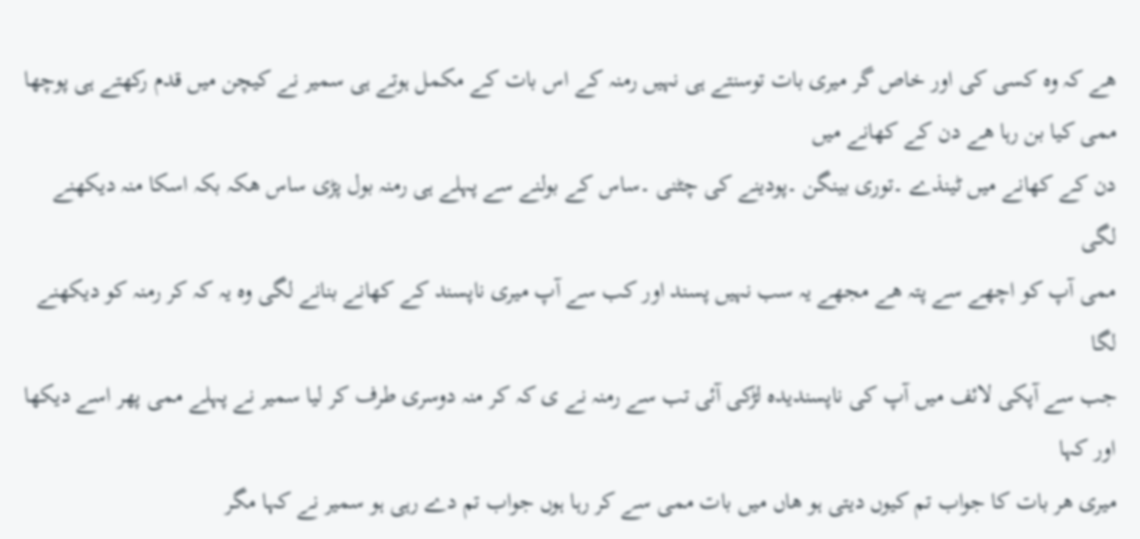ھے کہ وہ کسی کی اور خاص گر میری بات توسنتے ہی نہیں رمنہ کے اس بات کے مکمل ہوتے ہی سمیر نے کیچن میں قدم رکھتے ہی پوچھا
ممی کیا بن رہا ھے دن کے کھانے میں
دن کے کھانے میں ٹینذے ۔توری بینگن ۔پودینے کی چٹنی ۔ساس کے بولنے سے پہلے ہی رمنہ بول پڑی ساس ھکہ بکہ اسکا منہ دیکھنے لگی
ممی آپ کو اچھے سے پتہ ھے مجھے یہ سب نہیں پسند اور کب سے آپ میری ناپسند کے کھانے بنانے لگی وہ یہ کہ کر رمنہ کو دیکھنے لگا
جب سے آپکی لائف میں آپ کی ناپسندیدہ لڑکی آئی تب سے رمنہ نے ی کہ کر منہ دوسری طرف کر لیا سمیر نے پہلے ممی پھر اسے دیکھا اور کہا
میری ھر بات کا جواب تم کیوں دیتی ہو ھاں میں بات ممی سے کر رہا ہوں جواب تم دے رہی ہو سمیر نے کہا مگر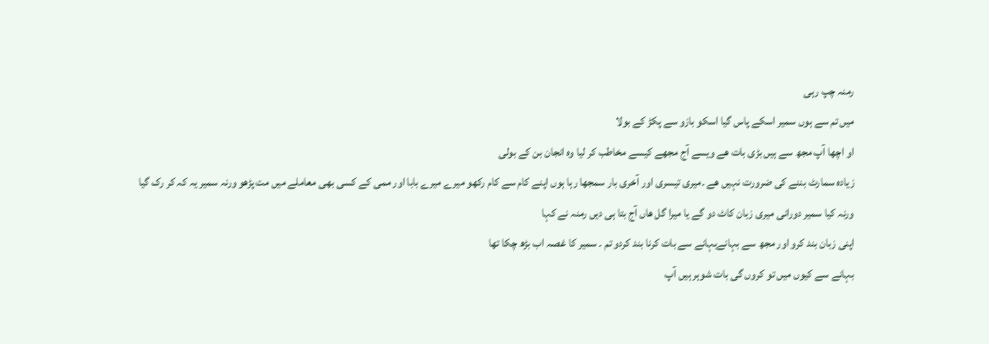رمنہ چپ رہی
میں تم سے ہوں سمیر اسکے پاس گیا اسکو بازو سے پکڑ کے بولا
او اچھا آپ مجھ سے ہیں بڑی بات ھے ویسے آج مجھے کیسے مخاطب کر لیا وہ انجان بن کے بولی
زیادہ سمارٹ بننے کی ضرورت نہیں ھے ۔میری تیسری اور آخری بار سمجھا رہا ہوں اپنے کام سے کام رکھو میرے میرے بابا اور ممی کے کسی بھی معاملے میں مت پڑھو ورنہ سمیر یہ کہ کر رک گیا
ورنہ کیا سمیر دورانی میری زبان کاٹ دو گے یا میرا گل ھاں آج بتا ہی دیں رمنہ نے کہا
اپنی زبان بند کرو اور مجھ سے بہانےبہانے سے بات کرنا بند کردو تم ۔ سمیر کا غصہ اب بڑھ چکا تھا
بہانے سے کیوں میں تو کروں گی بات شوہر ہیں آپ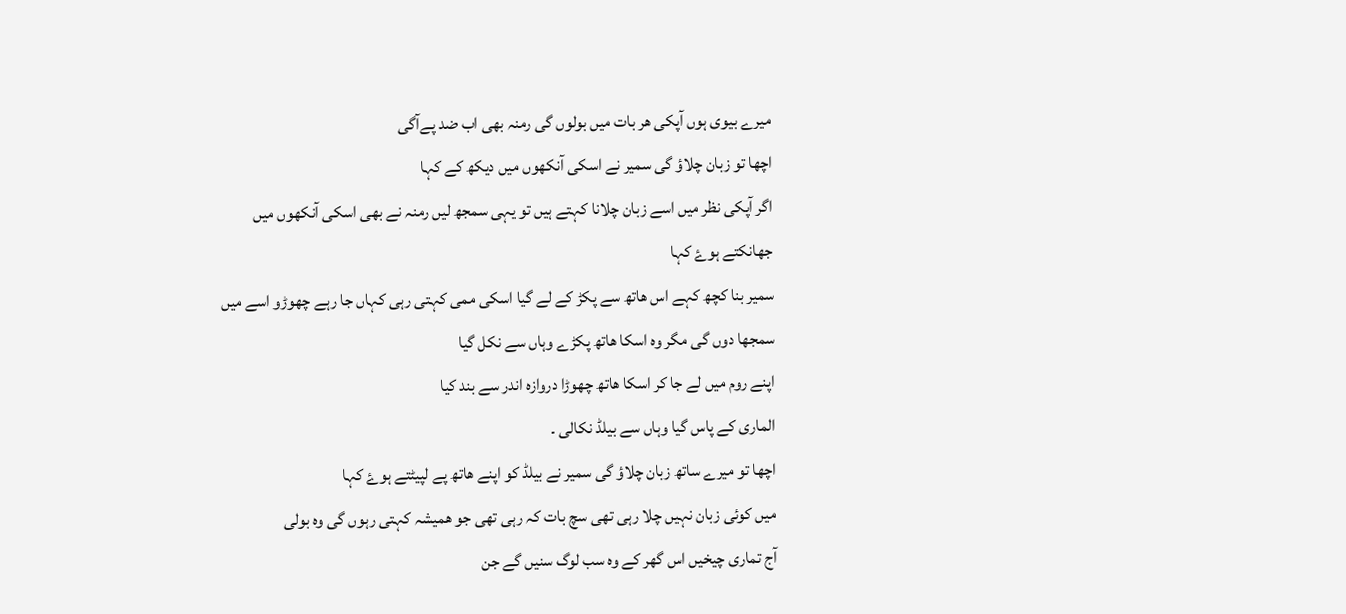میرے بیوی ہوں آپکی ھر بات میں بولوں گی رمنہ بھی اب ضد پےآگی
اچھا تو زبان چلاؤ گی سمیر نے اسکی آنکھوں میں دیکھ کے کہا
اگر آپکی نظر میں اسے زبان چلانا کہتے ہیں تو یہی سمجھ لیں رمنہ نے بھی اسکی آنکھوں میں جھانکتے ہوۓ کہا
سمیر بنا کچھ کہے اس ھاتھ سے پکڑ کے لے گیا اسکی ممی کہتی رہی کہاں جا رہے چھوڑو اسے میں سمجھا دوں گی مگر وہ اسکا ھاتھ پکڑے وہاں سے نکل گیا
اپنے روم میں لے جا کر اسکا ھاتھ چھوڑا دروازہ اندر سے بند کیا
الماری کے پاس گیا وہاں سے بیلڈ نکالی ۔
اچھا تو میرے ساتھ زبان چلاؤ گی سمیر نے بیلڈ کو اپنے ھاتھ پے لپیٹتے ہوۓ کہا
میں کوئی زبان نہیں چلا رہی تھی سچ بات کہ رہی تھی جو ھمیشہ کہتی رہوں گی وہ بولی
آج تماری چیخیں اس گھر کے وہ سب لوگ سنیں گے جن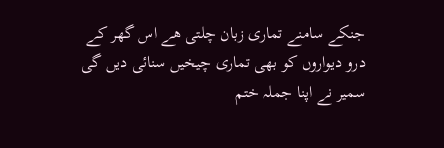جنکے سامنے تماری زبان چلتی ھے اس گھر کے درو دیواروں کو بھی تماری چیخیں سنائی دیں گی سمیر نے اپنا جملہ ختم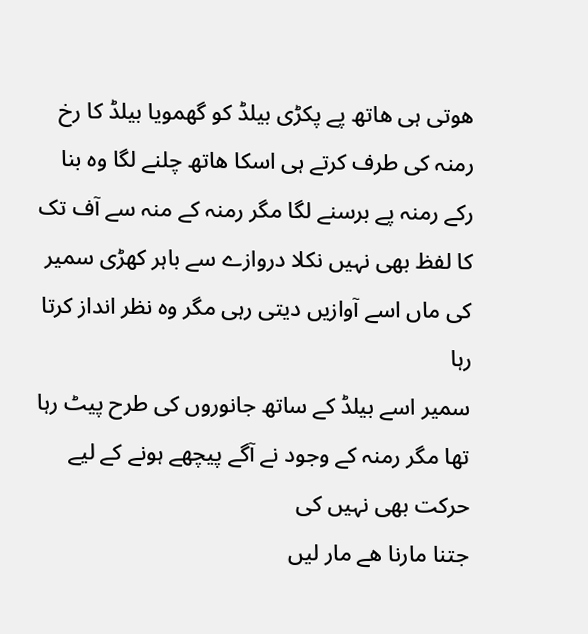ھوتی ہی ھاتھ پے پکڑی بیلڈ کو گھمویا بیلڈ کا رخ رمنہ کی طرف کرتے ہی اسکا ھاتھ چلنے لگا وہ بنا رکے رمنہ پے برسنے لگا مگر رمنہ کے منہ سے آف تک کا لفظ بھی نہیں نکلا دروازے سے باہر کھڑی سمیر کی ماں اسے آوازیں دیتی رہی مگر وہ نظر انداز کرتا رہا
سمیر اسے بیلڈ کے ساتھ جانوروں کی طرح پیٹ رہا تھا مگر رمنہ کے وجود نے آگے پیچھے ہونے کے لیے حرکت بھی نہیں کی
جتنا مارنا ھے مار لیں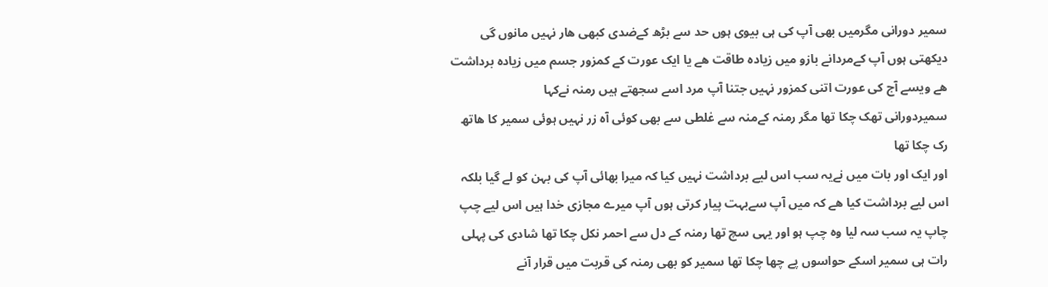سمیر دورانی مگرمیں بھی آپ کی ہی بیوی ہوں حد سے بڑھ کےضدی کبھی ھار نہیں مانوں گی
دیکھتی ہوں آپ کےمردانے بازو میں زیادہ طاقت ھے یا ایک عورت کے کمزور جسم میں زیادہ برداشت ھے ویسے آج کی عورت اتنی کمزور نہیں جتنا آپ مرد اسے سجھتے ہیں رمنہ نےکہا
سمیردورانی تھک چکا تھا مگر رمنہ کےمنہ سے غلطی سے بھی کوئی آہ زر نہیں ہوئی سمیر کا ھاتھ رک چکا تھا
اور ایک اور بات میں نےیہ سب اس لیے برداشت نہیں کیا کہ میرا بھائی آپ کی بہن کو لے گیا بلکہ اس لیے برداشت کیا ھے کہ میں آپ سےبہت پیار کرتی ہوں آپ میرے مجازی خدا ہیں اس لیے چپ چاپ یہ سب سہ لیا وہ چپ ہو اور یہی سچ تھا رمنہ کے دل سے احمر نکل چکا تھا شادی کی پہلی رات ہی سمیر اسکے حواسوں پے چھا چکا تھا سمیر کو بھی رمنہ کی قربت میں قرار آنے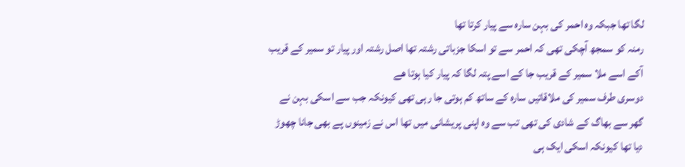لگا تھا جبکہ وہ احمر کی بہن سارہ سے پیار کرتا تھا
رمنہ کو سمجھ آچکی تھی کہ احمر سے تو اسکا جزباتی رشتہ تھا اصل رشتہ اور پیار تو سمیر کے قریب آکے اسے ملا سمیر کے قریب جا کے اسے پتہ لگا کہ پیار کیا ہوتا ھے
دوسری طرف سمیر کی ملاقاتیں سارہ کے ساتھ کم ہوتی جا رہی تھی کیونکہ جب سے اسکی بہن نے گھر سے بھاگ کے شادی کی تھی تب سے وہ اپنی پریشانی میں تھا اس نے زمینوں پے بھی جانا چھوڑ دیا تھا کیونکہ اسکی ایک ہی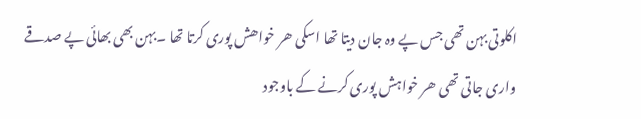اکلوتی بہن تھی جس پے وہ جان دیتا تھا اسکی ھر خواھش پوری کرتا تھا ۔بہن بھی بھائی پے صدقے واری جاتی تھی ھر خواہش پوری کرنے کے باوجود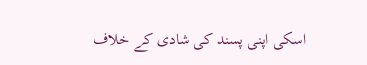اسکی اپنی پسند کی شادی کے خلاف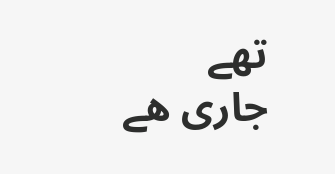تھے
جاری ھے